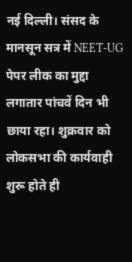नई दिल्ली। संसद के मानसून सत्र में NEET-UG पेपर लीक का मुद्दा लगातार पांचवें दिन भी छाया रहा। शुक्रवार को लोकसभा की कार्यवाही शुरू होते ही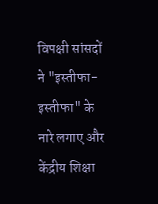विपक्षी सांसदों ने "इस्तीफा-इस्तीफा" के नारे लगाए और केंद्रीय शिक्षा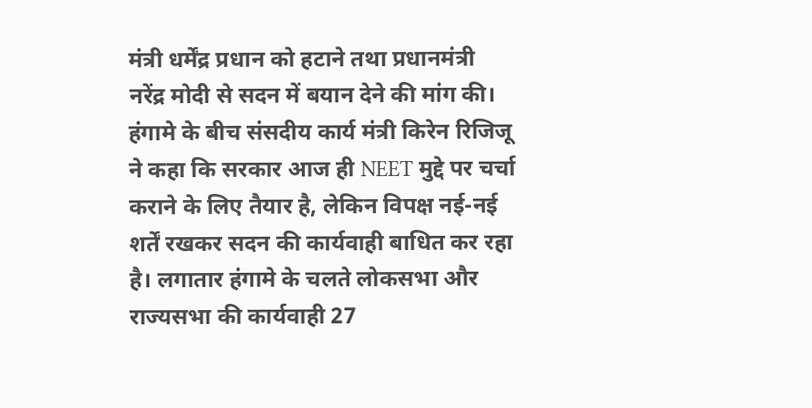मंत्री धर्मेंद्र प्रधान को हटाने तथा प्रधानमंत्री नरेंद्र मोदी से सदन में बयान देने की मांग की। हंगामे के बीच संसदीय कार्य मंत्री किरेन रिजिजू ने कहा कि सरकार आज ही NEET मुद्दे पर चर्चा कराने के लिए तैयार है, लेकिन विपक्ष नई-नई शर्तें रखकर सदन की कार्यवाही बाधित कर रहा है। लगातार हंगामे के चलते लोकसभा और राज्यसभा की कार्यवाही 27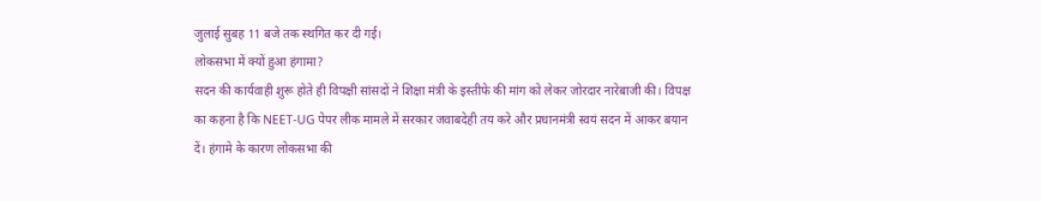जुलाई सुबह 11 बजे तक स्थगित कर दी गई।
लोकसभा में क्यों हुआ हंगामा?
सदन की कार्यवाही शुरू होते ही विपक्षी सांसदों ने शिक्षा मंत्री के इस्तीफे की मांग को लेकर जोरदार नारेबाजी की। विपक्ष का कहना है कि NEET-UG पेपर लीक मामले में सरकार जवाबदेही तय करे और प्रधानमंत्री स्वयं सदन में आकर बयान दें। हंगामे के कारण लोकसभा की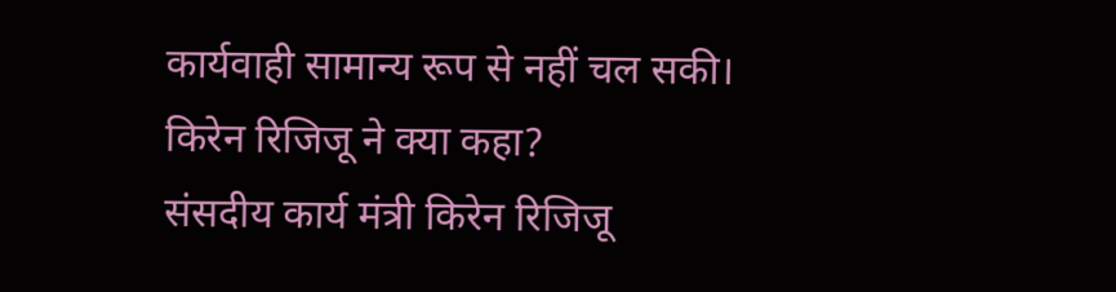कार्यवाही सामान्य रूप से नहीं चल सकी।
किरेन रिजिजू ने क्या कहा?
संसदीय कार्य मंत्री किरेन रिजिजू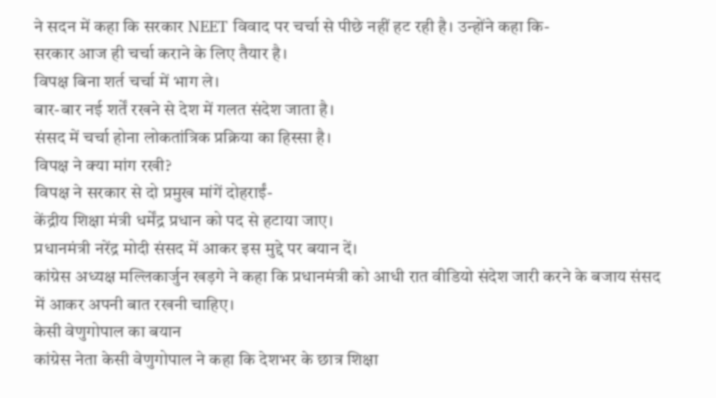ने सदन में कहा कि सरकार NEET विवाद पर चर्चा से पीछे नहीं हट रही है। उन्होंने कहा कि-
सरकार आज ही चर्चा कराने के लिए तैयार है।
विपक्ष बिना शर्त चर्चा में भाग ले।
बार-बार नई शर्तें रखने से देश में गलत संदेश जाता है।
संसद में चर्चा होना लोकतांत्रिक प्रक्रिया का हिस्सा है।
विपक्ष ने क्या मांग रखी?
विपक्ष ने सरकार से दो प्रमुख मांगें दोहराईं-
केंद्रीय शिक्षा मंत्री धर्मेंद्र प्रधान को पद से हटाया जाए।
प्रधानमंत्री नरेंद्र मोदी संसद में आकर इस मुद्दे पर बयान दें।
कांग्रेस अध्यक्ष मल्लिकार्जुन खड़गे ने कहा कि प्रधानमंत्री को आधी रात वीडियो संदेश जारी करने के बजाय संसद में आकर अपनी बात रखनी चाहिए।
केसी वेणुगोपाल का बयान
कांग्रेस नेता केसी वेणुगोपाल ने कहा कि देशभर के छात्र शिक्षा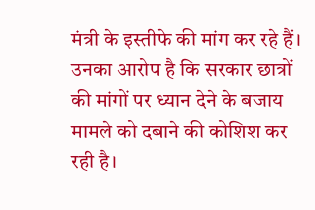मंत्री के इस्तीफे की मांग कर रहे हैं। उनका आरोप है कि सरकार छात्रों की मांगों पर ध्यान देने के बजाय मामले को दबाने की कोशिश कर रही है।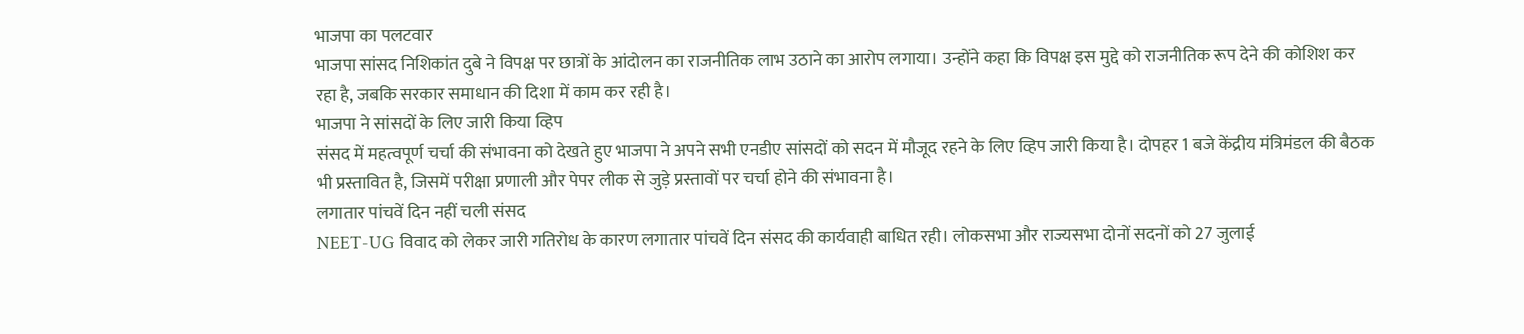भाजपा का पलटवार
भाजपा सांसद निशिकांत दुबे ने विपक्ष पर छात्रों के आंदोलन का राजनीतिक लाभ उठाने का आरोप लगाया। उन्होंने कहा कि विपक्ष इस मुद्दे को राजनीतिक रूप देने की कोशिश कर रहा है, जबकि सरकार समाधान की दिशा में काम कर रही है।
भाजपा ने सांसदों के लिए जारी किया व्हिप
संसद में महत्वपूर्ण चर्चा की संभावना को देखते हुए भाजपा ने अपने सभी एनडीए सांसदों को सदन में मौजूद रहने के लिए व्हिप जारी किया है। दोपहर 1 बजे केंद्रीय मंत्रिमंडल की बैठक भी प्रस्तावित है, जिसमें परीक्षा प्रणाली और पेपर लीक से जुड़े प्रस्तावों पर चर्चा होने की संभावना है।
लगातार पांचवें दिन नहीं चली संसद
NEET-UG विवाद को लेकर जारी गतिरोध के कारण लगातार पांचवें दिन संसद की कार्यवाही बाधित रही। लोकसभा और राज्यसभा दोनों सदनों को 27 जुलाई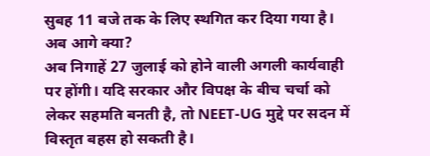सुबह 11 बजे तक के लिए स्थगित कर दिया गया है।
अब आगे क्या?
अब निगाहें 27 जुलाई को होने वाली अगली कार्यवाही पर होंगी। यदि सरकार और विपक्ष के बीच चर्चा को लेकर सहमति बनती है, तो NEET-UG मुद्दे पर सदन में विस्तृत बहस हो सकती है।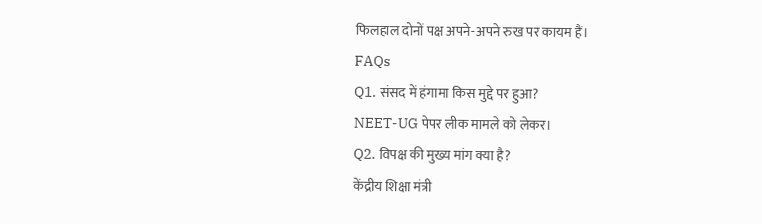फिलहाल दोनों पक्ष अपने-अपने रुख पर कायम हैं।
FAQs
Q1. संसद में हंगामा किस मुद्दे पर हुआ?
NEET-UG पेपर लीक मामले को लेकर।
Q2. विपक्ष की मुख्य मांग क्या है?
केंद्रीय शिक्षा मंत्री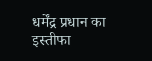धर्मेंद्र प्रधान का इस्तीफा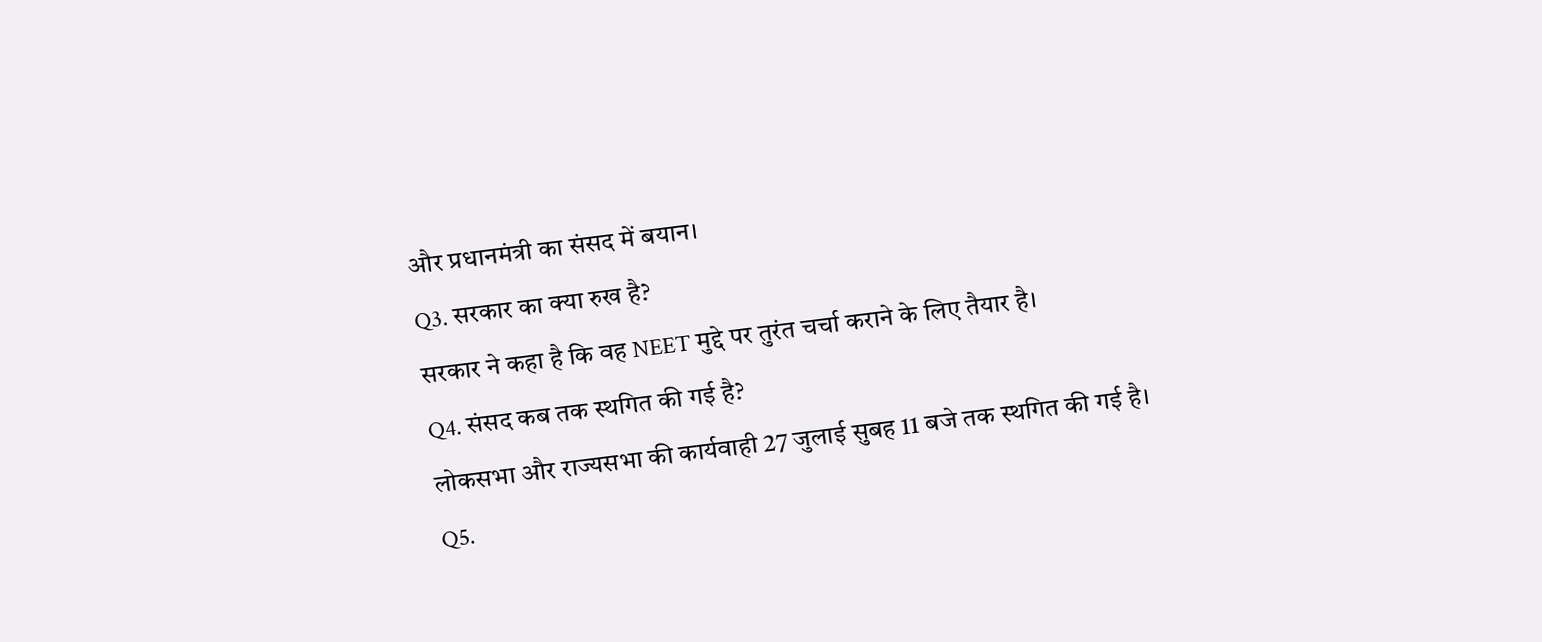और प्रधानमंत्री का संसद में बयान।
Q3. सरकार का क्या रुख है?
सरकार ने कहा है कि वह NEET मुद्दे पर तुरंत चर्चा कराने के लिए तैयार है।
Q4. संसद कब तक स्थगित की गई है?
लोकसभा और राज्यसभा की कार्यवाही 27 जुलाई सुबह 11 बजे तक स्थगित की गई है।
Q5.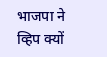भाजपा ने व्हिप क्यों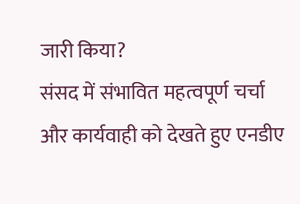जारी किया?
संसद में संभावित महत्वपूर्ण चर्चा और कार्यवाही को देखते हुए एनडीए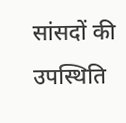सांसदों की उपस्थिति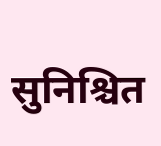सुनिश्चित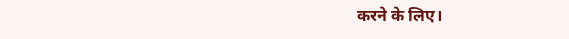करने के लिए।